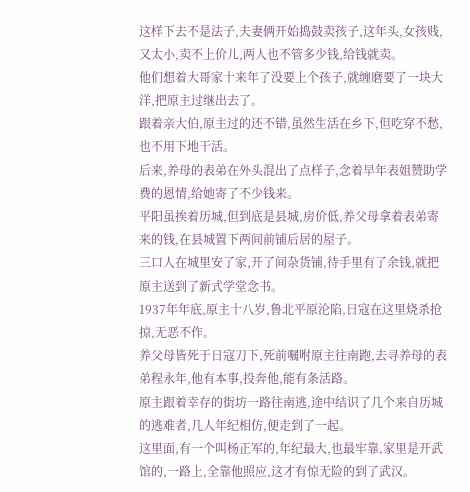这样下去不是法子,夫妻俩开始捣鼓卖孩子,这年头,女孩贱,又太小,卖不上价儿,两人也不管多少钱,给钱就卖。
他们想着大哥家十来年了没要上个孩子,就缠磨要了一块大洋,把原主过继出去了。
跟着亲大伯,原主过的还不错,虽然生活在乡下,但吃穿不愁,也不用下地干活。
后来,养母的表弟在外头混出了点样子,念着早年表姐赞助学费的恩情,给她寄了不少钱来。
平阳虽挨着历城,但到底是县城,房价低,养父母拿着表弟寄来的钱,在县城置下两间前铺后居的屋子。
三口人在城里安了家,开了间杂货铺,待手里有了余钱,就把原主送到了新式学堂念书。
1937年年底,原主十八岁,鲁北平原沦陷,日寇在这里烧杀抢掠,无恶不作。
养父母皆死于日寇刀下,死前嘱咐原主往南跑,去寻养母的表弟程永年,他有本事,投奔他,能有条活路。
原主跟着幸存的街坊一路往南逃,途中结识了几个来自历城的逃难者,几人年纪相仿,便走到了一起。
这里面,有一个叫杨正军的,年纪最大,也最牢靠,家里是开武馆的,一路上,全靠他照应,这才有惊无险的到了武汉。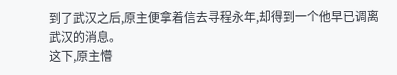到了武汉之后,原主便拿着信去寻程永年,却得到一个他早已调离武汉的消息。
这下,原主懵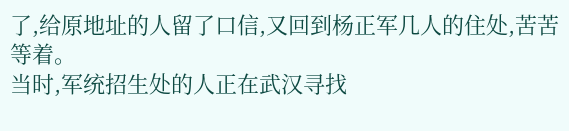了,给原地址的人留了口信,又回到杨正军几人的住处,苦苦等着。
当时,军统招生处的人正在武汉寻找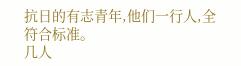抗日的有志青年,他们一行人,全符合标准。
几人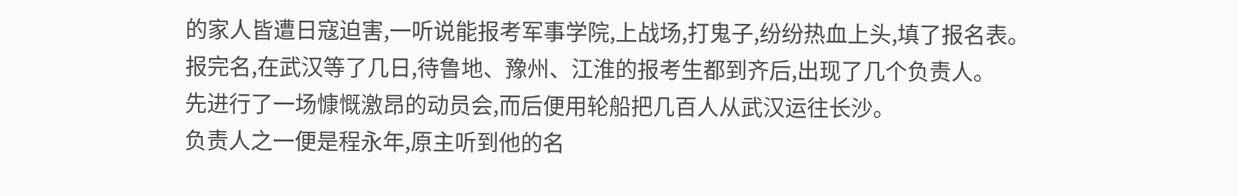的家人皆遭日寇迫害,一听说能报考军事学院,上战场,打鬼子,纷纷热血上头,填了报名表。
报完名,在武汉等了几日,待鲁地、豫州、江淮的报考生都到齐后,出现了几个负责人。
先进行了一场慷慨激昂的动员会,而后便用轮船把几百人从武汉运往长沙。
负责人之一便是程永年,原主听到他的名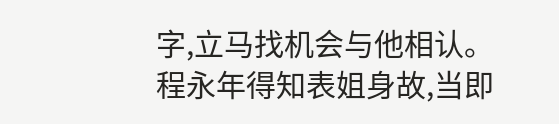字,立马找机会与他相认。
程永年得知表姐身故,当即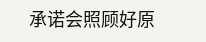承诺会照顾好原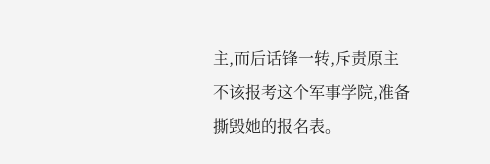主,而后话锋一转,斥责原主不该报考这个军事学院,准备撕毁她的报名表。